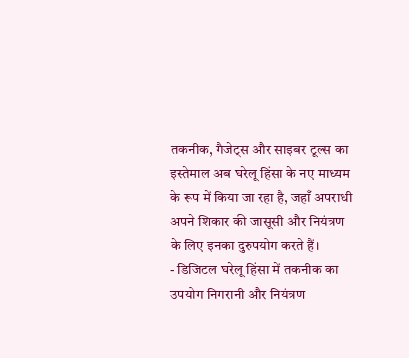तकनीक, गैजेट्स और साइबर टूल्स का इस्तेमाल अब घरेलू हिंसा के नए माध्यम के रूप में किया जा रहा है, जहाँ अपराधी अपने शिकार की जासूसी और नियंत्रण के लिए इनका दुरुपयोग करते हैं।
- डिजिटल घरेलू हिंसा में तकनीक का उपयोग निगरानी और नियंत्रण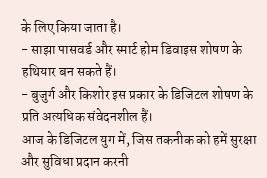के लिए किया जाता है।
- साझा पासवर्ड और स्मार्ट होम डिवाइस शोषण के हथियार बन सकते हैं।
- बुजुर्ग और किशोर इस प्रकार के डिजिटल शोषण के प्रति अत्यधिक संवेदनशील हैं।
आज के डिजिटल युग में, जिस तकनीक को हमें सुरक्षा और सुविधा प्रदान करनी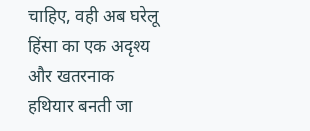चाहिए, वही अब घरेलू हिंसा का एक अदृश्य और खतरनाक हथियार बनती जा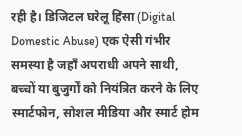रही है। डिजिटल घरेलू हिंसा (Digital Domestic Abuse) एक ऐसी गंभीर समस्या है जहाँ अपराधी अपने साथी, बच्चों या बुजुर्गों को नियंत्रित करने के लिए स्मार्टफोन, सोशल मीडिया और स्मार्ट होम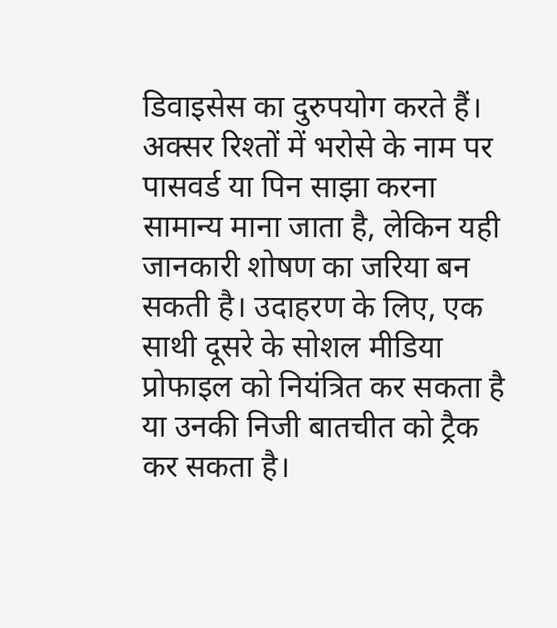डिवाइसेस का दुरुपयोग करते हैं।
अक्सर रिश्तों में भरोसे के नाम पर पासवर्ड या पिन साझा करना सामान्य माना जाता है, लेकिन यही जानकारी शोषण का जरिया बन सकती है। उदाहरण के लिए, एक साथी दूसरे के सोशल मीडिया प्रोफाइल को नियंत्रित कर सकता है या उनकी निजी बातचीत को ट्रैक कर सकता है।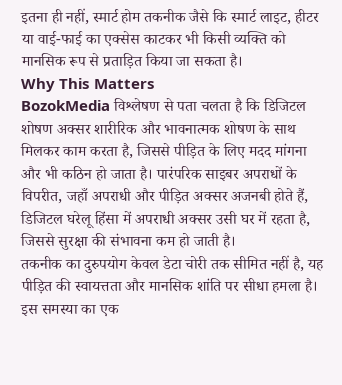इतना ही नहीं, स्मार्ट होम तकनीक जैसे कि स्मार्ट लाइट, हीटर या वाई-फाई का एक्सेस काटकर भी किसी व्यक्ति को मानसिक रूप से प्रताड़ित किया जा सकता है।
Why This Matters
BozokMedia विश्लेषण से पता चलता है कि डिजिटल शोषण अक्सर शारीरिक और भावनात्मक शोषण के साथ मिलकर काम करता है, जिससे पीड़ित के लिए मदद मांगना और भी कठिन हो जाता है। पारंपरिक साइबर अपराधों के विपरीत, जहाँ अपराधी और पीड़ित अक्सर अजनबी होते हैं, डिजिटल घरेलू हिंसा में अपराधी अक्सर उसी घर में रहता है, जिससे सुरक्षा की संभावना कम हो जाती है।
तकनीक का दुरुपयोग केवल डेटा चोरी तक सीमित नहीं है, यह पीड़ित की स्वायत्तता और मानसिक शांति पर सीधा हमला है।
इस समस्या का एक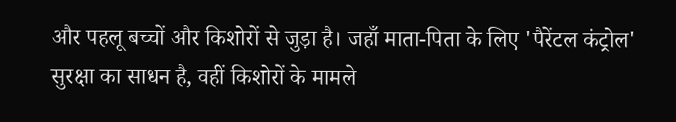और पहलू बच्चों और किशोरों से जुड़ा है। जहाँ माता-पिता के लिए 'पैरेंटल कंट्रोल' सुरक्षा का साधन है, वहीं किशोरों के मामले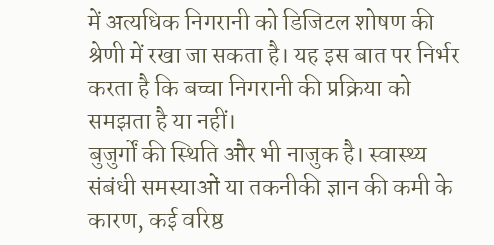में अत्यधिक निगरानी को डिजिटल शोषण की श्रेणी में रखा जा सकता है। यह इस बात पर निर्भर करता है कि बच्चा निगरानी की प्रक्रिया को समझता है या नहीं।
बुजुर्गों की स्थिति और भी नाजुक है। स्वास्थ्य संबंधी समस्याओं या तकनीकी ज्ञान की कमी के कारण, कई वरिष्ठ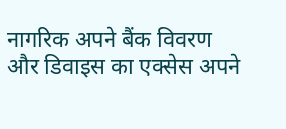नागरिक अपने बैंक विवरण और डिवाइस का एक्सेस अपने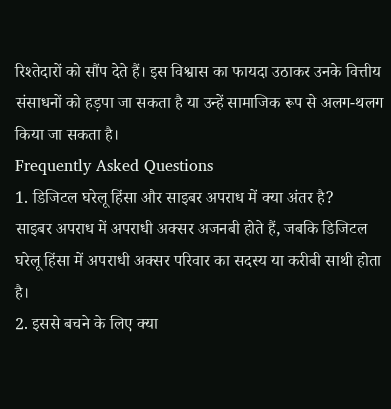रिश्तेदारों को सौंप देते हैं। इस विश्वास का फायदा उठाकर उनके वित्तीय संसाधनों को हड़पा जा सकता है या उन्हें सामाजिक रूप से अलग-थलग किया जा सकता है।
Frequently Asked Questions
1. डिजिटल घरेलू हिंसा और साइबर अपराध में क्या अंतर है?
साइबर अपराध में अपराधी अक्सर अजनबी होते हैं, जबकि डिजिटल घरेलू हिंसा में अपराधी अक्सर परिवार का सदस्य या करीबी साथी होता है।
2. इससे बचने के लिए क्या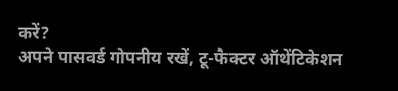करें?
अपने पासवर्ड गोपनीय रखें, टू-फैक्टर ऑथेंटिकेशन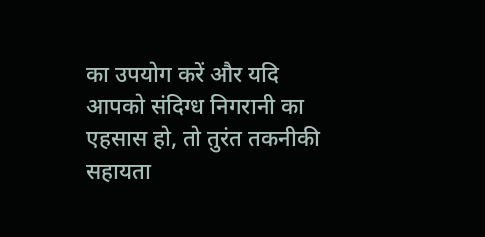का उपयोग करें और यदि आपको संदिग्ध निगरानी का एहसास हो, तो तुरंत तकनीकी सहायता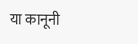या कानूनी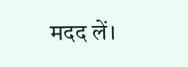मदद लें।